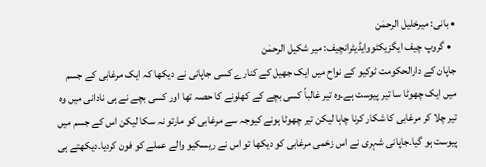• بانی: میرخلیل الرحمٰن
  • گروپ چیف ایگزیکٹووایڈیٹرانچیف: میر شکیل الرحمٰن
جاپان کے دارالحکومت ٹوکیو کے نواح میں ایک جھیل کے کنارے کسی جاپانی نے دیکھا کہ ایک مرغابی کے جسم میں ایک چھوٹا سا تیر پیوست ہے۔وہ تیر غالباً کسی بچے کے کھلونے کا حصہ تھا اور کسی بچے نے ہی نادانی میں وہ تیر چلا کر مرغابی کا شکار کرنا چاہا لیکن تیر چھوٹا ہونے کیوجہ سے مرغابی کو مارتو نہ سکا لیکن اس کے جسم میں پیوست ہو گیا۔جاپانی شہری نے اس زخمی مرغابی کو دیکھا تو اس نے ریسکیو والے عملے کو فون کردیا۔دیکھتے ہی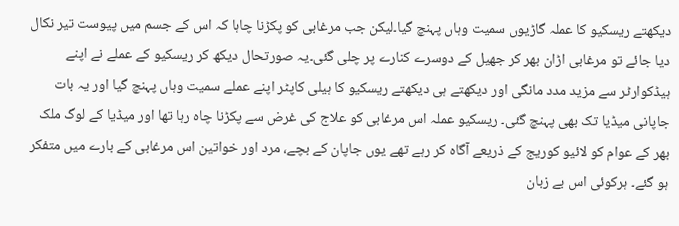دیکھتے ریسکیو کا عملہ گاڑیوں سمیت وہاں پہنچ گیا۔لیکن جب مرغابی کو پکڑنا چاہا کہ اس کے جسم میں پیوست تیر نکال دیا جائے تو مرغابی اڑان بھر کر جھیل کے دوسرے کنارے پر چلی گئی۔یہ صورتحال دیکھ کر ریسکیو کے عملے نے اپنے ہیڈکوارٹر سے مزید مدد مانگی اور دیکھتے ہی دیکھتے ریسکیو کا ہیلی کاپٹر اپنے عملے سمیت وہاں پہنچ گیا اور یہ بات جاپانی میڈیا تک بھی پہنچ گئی۔ ریسکیو عملہ اس مرغابی کو علاج کی غرض سے پکڑنا چاہ رہا تھا اور میڈیا کے لوگ ملک بھر کے عوام کو لائیو کوریج کے ذریعے آگاہ کر رہے تھے یوں جاپان کے بچے، مرد اور خواتین اس مرغابی کے بارے میں متفکر ہو گئے۔ ہرکوئی اس بے زبان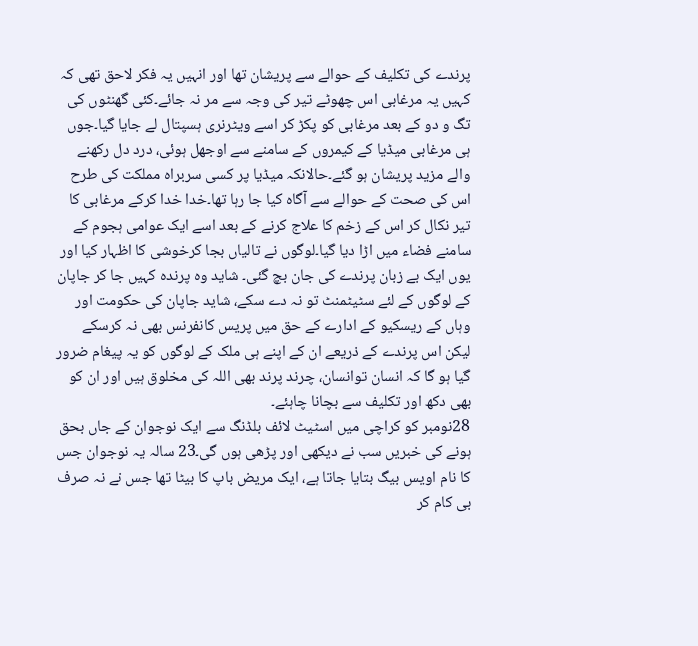پرندے کی تکلیف کے حوالے سے پریشان تھا اور انہیں یہ فکر لاحق تھی کہ کہیں یہ مرغابی اس چھوٹے تیر کی وجہ سے مر نہ جائے۔کئی گھنٹوں کی تگ و دو کے بعد مرغابی کو پکڑ کر اسے ویٹرنری ہسپتال لے جایا گیا۔جوں ہی مرغابی میڈیا کے کیمروں کے سامنے سے اوجھل ہوئی، درد دل رکھنے والے مزید پریشان ہو گئے۔حالانکہ میڈیا پر کسی سربراہ مملکت کی طرح اس کی صحت کے حوالے سے آگاہ کیا جا رہا تھا۔خدا خدا کرکے مرغابی کا تیر نکال کر اس کے زخم کا علاج کرنے کے بعد اسے ایک عوامی ہجوم کے سامنے فضاء میں اڑا دیا گیا۔لوگوں نے تالیاں بجا کرخوشی کا اظہار کیا اور یوں ایک بے زبان پرندے کی جان بچ گئی۔ شاید وہ پرندہ کہیں جا کر جاپان کے لوگوں کے لئے سٹیٹمنٹ تو نہ دے سکے، شاید جاپان کی حکومت اور وہاں کے ریسکیو کے ادارے کے حق میں پریس کانفرنس بھی نہ کرسکے لیکن اس پرندے کے ذریعے ان کے اپنے ہی ملک کے لوگوں کو یہ پیغام ضرور گیا ہو گا کہ انسان توانسان، چرند پرند بھی اللہ کی مخلوق ہیں اور ان کو بھی دکھ اور تکلیف سے بچانا چاہئے۔
28نومبر کو کراچی میں اسٹیٹ لائف بلڈنگ سے ایک نوجوان کے جاں بحق ہونے کی خبریں سب نے دیکھی اور پڑھی ہوں گی۔23 سالہ یہ نوجوان جس کا نام اویس بیگ بتایا جاتا ہے، ایک مریض باپ کا بیٹا تھا جس نے نہ صرف بی کام کر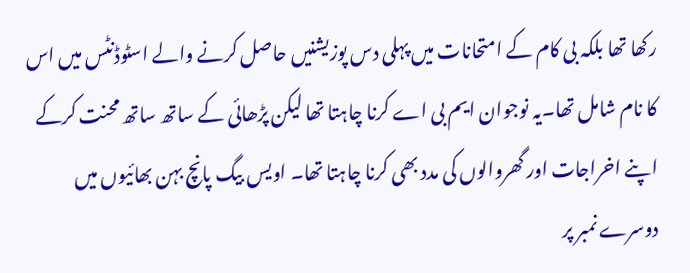رکھا تھا بلکہ بی کام کے امتحانات میں پہلی دس پوزیشنیں حاصل کرنے والے اسٹوڈنٹس میں اس کا نام شامل تھا۔یہ نوجوان ایم بی اے کرنا چاہتا تھا لیکن پڑھائی کے ساتھ ساتھ محنت کرکے اپنے اخراجات اور گھروالوں کی مدد بھی کرنا چاہتا تھا۔ اویس بیگ پانچ بہن بھائیوں میں دوسرے نمبر پر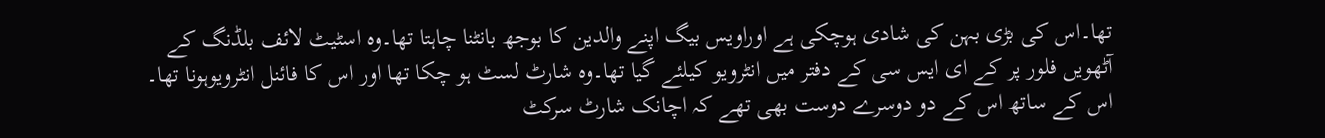تھا۔اس کی بڑی بہن کی شادی ہوچکی ہے اوراویس بیگ اپنے والدین کا بوجھ بانٹنا چاہتا تھا۔وہ اسٹیٹ لائف بلڈنگ کے آٹھویں فلور پر کے ای ایس سی کے دفتر میں انٹرویو کیلئے گیا تھا۔وہ شارٹ لسٹ ہو چکا تھا اور اس کا فائنل انٹرویوہونا تھا۔ اس کے ساتھ اس کے دو دوسرے دوست بھی تھے کہ اچانک شارٹ سرکٹ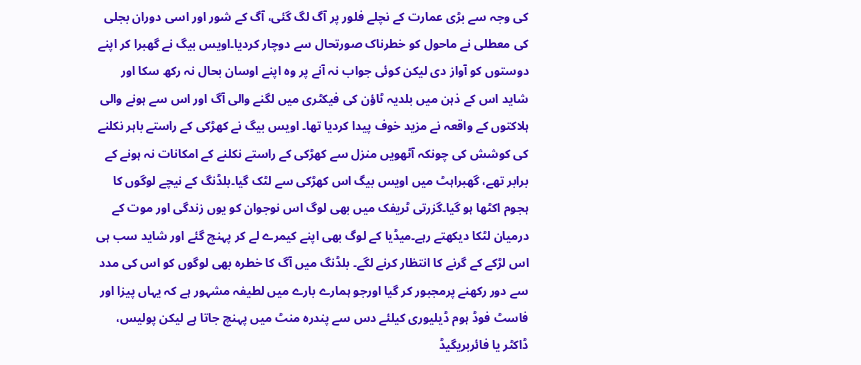کی وجہ سے بڑی عمارت کے نچلے فلور پر آگ لگ گئی، آگ کے شور اور اسی دوران بجلی کی معطلی نے ماحول کو خطرناک صورتحال سے دوچار کردیا۔اویس بیگ نے گھبرا کر اپنے دوستوں کو آواز دی لیکن کوئی جواب نہ آنے پر وہ اپنے اوسان بحال نہ رکھ سکا اور شاید اس کے ذہن میں بلدیہ ٹاؤن کی فیکٹری میں لگنے والی آگ اور اس سے ہونے والی ہلاکتوں کے واقعہ نے مزید خوف پیدا کردیا تھا۔ اویس بیگ نے کھڑکی کے راستے باہر نکلنے کی کوشش کی چونکہ آٹھویں منزل سے کھڑکی کے راستے نکلنے کے امکانات نہ ہونے کے برابر تھے، گھبراہٹ میں اویس بیگ اس کھڑکی سے لٹک گیا۔بلڈنگ کے نیچے لوگوں کا ہجوم اکٹھا ہو گیا۔گزرتی ٹریفک میں بھی لوگ اس نوجوان کو یوں زندگی اور موت کے درمیان لٹکا دیکھتے رہے۔میڈیا کے لوگ بھی اپنے کیمرے لے کر پہنچ گئے اور شاید سب ہی اس لڑکے کے گرنے کا انتظار کرنے لگے۔ بلڈنگ میں آگ کا خطرہ بھی لوگوں کو اس کی مدد سے دور رکھنے پرمجبور کر گیا اورجو ہمارے بارے میں لطیفہ مشہور ہے کہ یہاں پیزا اور فاسٹ فوڈ ہوم ڈیلیوری کیلئے دس سے پندرہ منٹ میں پہنچ جاتا ہے لیکن پولیس، ڈاکٹر یا فائربریگیڈ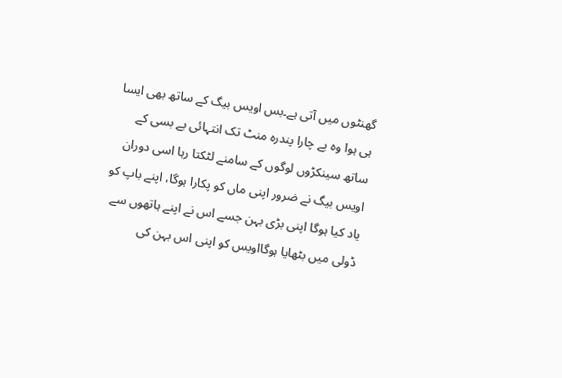گھنٹوں میں آتی ہے۔بس اویس بیگ کے ساتھ بھی ایسا ہی ہوا وہ بے چارا پندرہ منٹ تک انتہائی بے بسی کے ساتھ سینکڑوں لوگوں کے سامنے لٹکتا رہا اسی دوران اویس بیگ نے ضرور اپنی ماں کو پکارا ہوگا، اپنے باپ کو یاد کیا ہوگا اپنی بڑی بہن جسے اس نے اپنے ہاتھوں سے ڈولی میں بٹھایا ہوگااویس کو اپنی اس بہن کی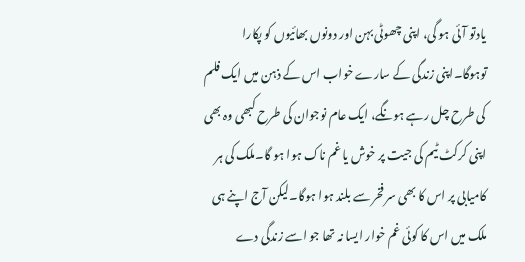یادتو آئی ہو گی، اپنی چھوٹی بہن اور دونوں بھائیوں کو پکارا توہوگا۔اپنی زندگی کے سارے خواب اس کے ذہن میں ایک فلم کی طرح چل رہے ہونگے، ایک عام نوجوان کی طرح کبھی وہ بھی اپنی کرکٹ ٹیم کی جیت پر خوش یا غم ناک ہوا ہو گا۔ملک کی ہر کامیابی پر اس کا بھی سر فخر سے بلند ہوا ہوگا۔لیکن آج اپنے ہی ملک میں اس کا کوئی غم خوار ایسا نہ تھا جو اسے زندگی دے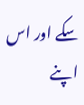سکے اور اس اپنے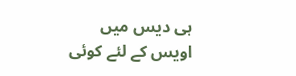ہی دیس میں اویس کے لئے کوئی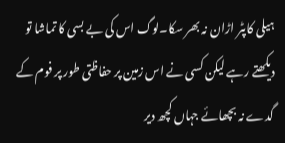ہیلی کاپٹر اڑان نہ بھر سکا۔لوگ اس کی بے بسی کا تماشا تو دیکھتے رہے لیکن کسی نے اس زمین پر حفاظتی طور پر فوم کے گدے نہ بچھائے جہاں کچھ دیر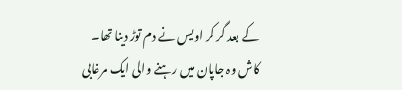کے بعد گر کر اویس نے دم توڑ دینا تھا۔
کاش وہ جاپان میں رہنے والی ایک مرغابی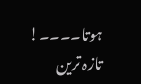ہوتا۔۔۔۔!
تازہ ترین